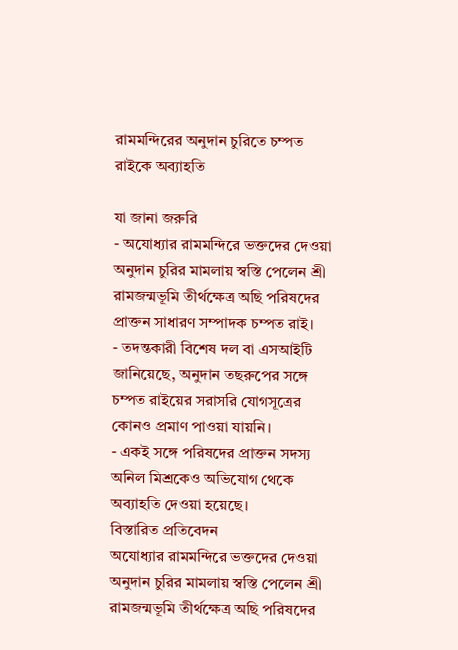রামমন্দিরের অনুদান চুরিতে চম্পত রাইকে অব্যাহতি

যা জানা জরুরি
- অযোধ্যার রামমন্দিরে ভক্তদের দেওয়া অনুদান চুরির মামলায় স্বস্তি পেলেন শ্রী রামজন্মভূমি তীর্থক্ষেত্র অছি পরিষদের প্রাক্তন সাধারণ সম্পাদক চম্পত রাই।
- তদন্তকারী বিশেষ দল বা এসআইটি জানিয়েছে, অনুদান তছরুপের সঙ্গে চম্পত রাইয়ের সরাসরি যোগসূত্রের কোনও প্রমাণ পাওয়া যায়নি।
- একই সঙ্গে পরিষদের প্রাক্তন সদস্য অনিল মিশ্রকেও অভিযোগ থেকে অব্যাহতি দেওয়া হয়েছে।
বিস্তারিত প্রতিবেদন
অযোধ্যার রামমন্দিরে ভক্তদের দেওয়া অনুদান চুরির মামলায় স্বস্তি পেলেন শ্রী রামজন্মভূমি তীর্থক্ষেত্র অছি পরিষদের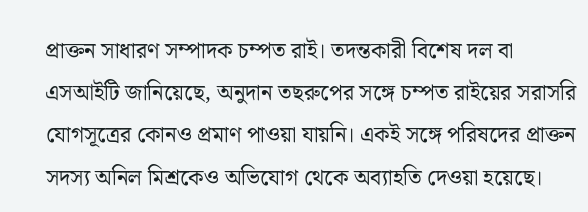প্রাক্তন সাধারণ সম্পাদক চম্পত রাই। তদন্তকারী বিশেষ দল বা এসআইটি জানিয়েছে, অনুদান তছরুপের সঙ্গে চম্পত রাইয়ের সরাসরি যোগসূত্রের কোনও প্রমাণ পাওয়া যায়নি। একই সঙ্গে পরিষদের প্রাক্তন সদস্য অনিল মিশ্রকেও অভিযোগ থেকে অব্যাহতি দেওয়া হয়েছে।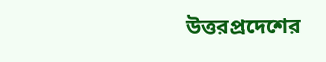উত্তরপ্রদেশের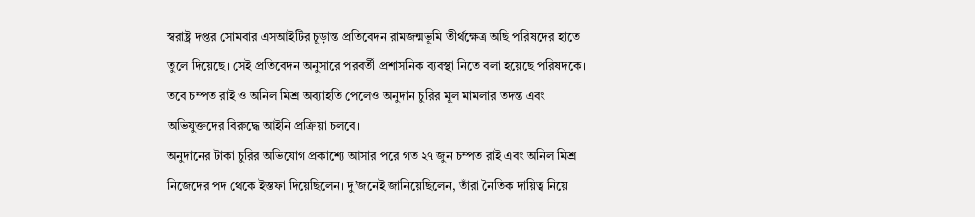স্বরাষ্ট্র দপ্তর সোমবার এসআইটির চূড়ান্ত প্রতিবেদন রামজন্মভূমি তীর্থক্ষেত্র অছি পরিষদের হাতে তুলে দিয়েছে। সেই প্রতিবেদন অনুসারে পরবর্তী প্রশাসনিক ব্যবস্থা নিতে বলা হয়েছে পরিষদকে। তবে চম্পত রাই ও অনিল মিশ্র অব্যাহতি পেলেও অনুদান চুরির মূল মামলার তদন্ত এবং অভিযুক্তদের বিরুদ্ধে আইনি প্রক্রিয়া চলবে।
অনুদানের টাকা চুরির অভিযোগ প্রকাশ্যে আসার পরে গত ২৭ জুন চম্পত রাই এবং অনিল মিশ্র নিজেদের পদ থেকে ইস্তফা দিয়েছিলেন। দু’জনেই জানিয়েছিলেন, তাঁরা নৈতিক দায়িত্ব নিয়ে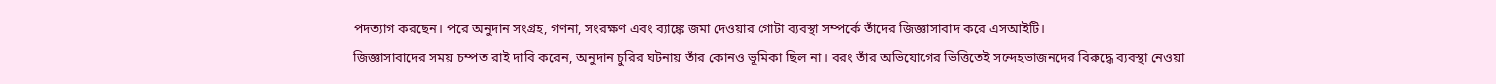পদত্যাগ করছেন। পরে অনুদান সংগ্রহ, গণনা, সংরক্ষণ এবং ব্যাঙ্কে জমা দেওয়ার গোটা ব্যবস্থা সম্পর্কে তাঁদের জিজ্ঞাসাবাদ করে এসআইটি।
জিজ্ঞাসাবাদের সময় চম্পত রাই দাবি করেন, অনুদান চুরির ঘটনায় তাঁর কোনও ভূমিকা ছিল না। বরং তাঁর অভিযোগের ভিত্তিতেই সন্দেহভাজনদের বিরুদ্ধে ব্যবস্থা নেওয়া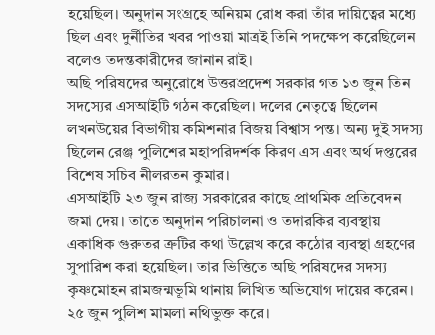হয়েছিল। অনুদান সংগ্রহে অনিয়ম রোধ করা তাঁর দায়িত্বের মধ্যে ছিল এবং দুর্নীতির খবর পাওয়া মাত্রই তিনি পদক্ষেপ করেছিলেন বলেও তদন্তকারীদের জানান রাই।
অছি পরিষদের অনুরোধে উত্তরপ্রদেশ সরকার গত ১৩ জুন তিন সদস্যের এসআইটি গঠন করেছিল। দলের নেতৃত্বে ছিলেন লখনউয়ের বিভাগীয় কমিশনার বিজয় বিশ্বাস পন্ত। অন্য দুই সদস্য ছিলেন রেঞ্জ পুলিশের মহাপরিদর্শক কিরণ এস এবং অর্থ দপ্তরের বিশেষ সচিব নীলরতন কুমার।
এসআইটি ২৩ জুন রাজ্য সরকারের কাছে প্রাথমিক প্রতিবেদন জমা দেয়। তাতে অনুদান পরিচালনা ও তদারকির ব্যবস্থায় একাধিক গুরুতর ত্রুটির কথা উল্লেখ করে কঠোর ব্যবস্থা গ্রহণের সুপারিশ করা হয়েছিল। তার ভিত্তিতে অছি পরিষদের সদস্য কৃষ্ণমোহন রামজন্মভূমি থানায় লিখিত অভিযোগ দায়ের করেন। ২৫ জুন পুলিশ মামলা নথিভুক্ত করে।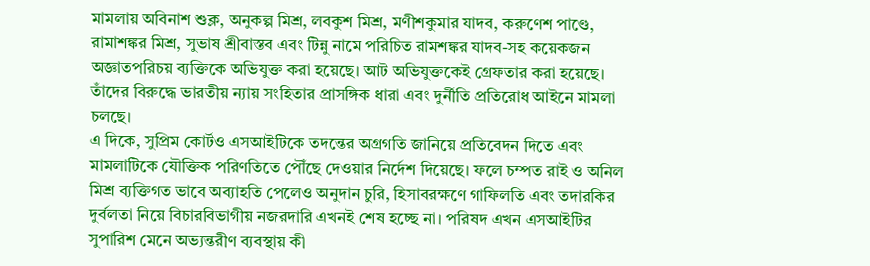মামলায় অবিনাশ শুক্ল, অনুকল্প মিশ্র, লবকুশ মিশ্র, মণীশকুমার যাদব, করুণেশ পাণ্ডে, রামাশঙ্কর মিশ্র, সুভাষ শ্রীবাস্তব এবং টিন্নু নামে পরিচিত রামশঙ্কর যাদব-সহ কয়েকজন অজ্ঞাতপরিচয় ব্যক্তিকে অভিযুক্ত করা হয়েছে। আট অভিযুক্তকেই গ্রেফতার করা হয়েছে। তাঁদের বিরুদ্ধে ভারতীয় ন্যায় সংহিতার প্রাসঙ্গিক ধারা এবং দুর্নীতি প্রতিরোধ আইনে মামলা চলছে।
এ দিকে, সুপ্রিম কোর্টও এসআইটিকে তদন্তের অগ্রগতি জানিয়ে প্রতিবেদন দিতে এবং মামলাটিকে যৌক্তিক পরিণতিতে পৌঁছে দেওয়ার নির্দেশ দিয়েছে। ফলে চম্পত রাই ও অনিল মিশ্র ব্যক্তিগত ভাবে অব্যাহতি পেলেও অনুদান চুরি, হিসাবরক্ষণে গাফিলতি এবং তদারকির দুর্বলতা নিয়ে বিচারবিভাগীয় নজরদারি এখনই শেষ হচ্ছে না। পরিষদ এখন এসআইটির সুপারিশ মেনে অভ্যন্তরীণ ব্যবস্থায় কী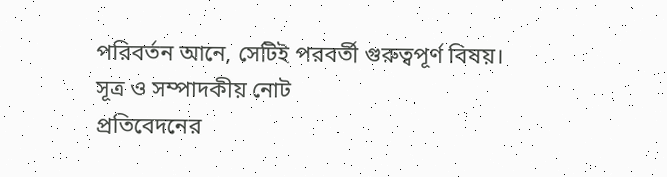পরিবর্তন আনে, সেটিই পরবর্তী গুরুত্বপূর্ণ বিষয়।
সূত্র ও সম্পাদকীয় নোট
প্রতিবেদনের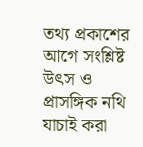তথ্য প্রকাশের আগে সংশ্লিষ্ট উৎস ও প্রাসঙ্গিক নথি যাচাই করা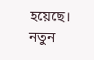হয়েছে। নতুন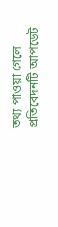তথ্য পাওয়া গেলে প্রতিবেদনটি আপডেট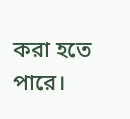করা হতে পারে।